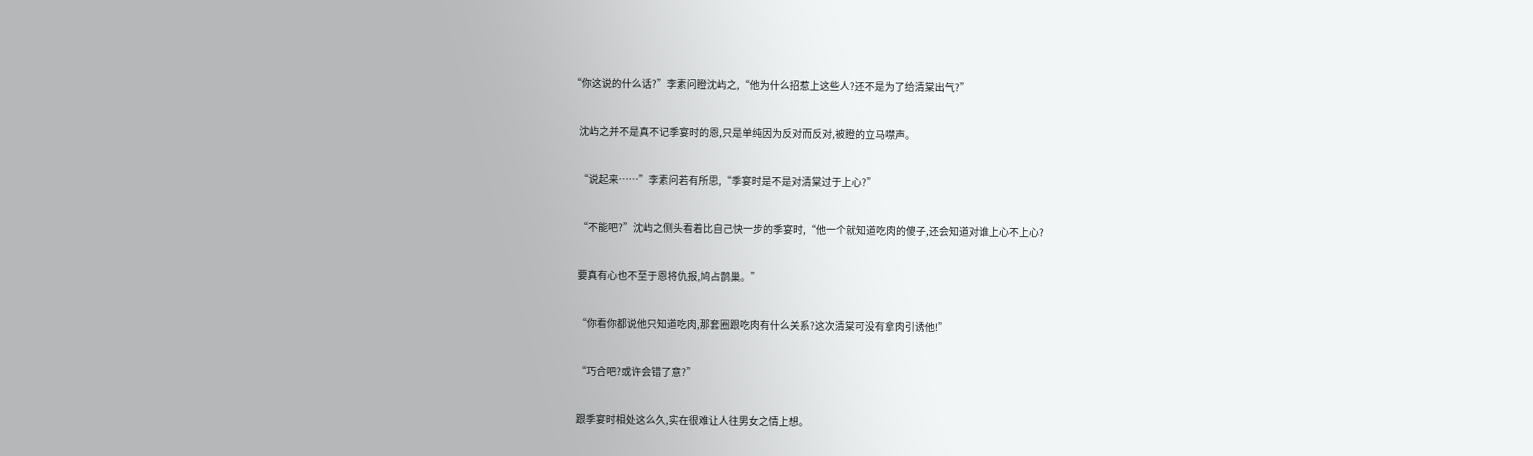“你这说的什么话?”李素问瞪沈屿之,“他为什么招惹上这些人?还不是为了给清棠出气?”


    沈屿之并不是真不记季宴时的恩,只是单纯因为反对而反对,被瞪的立马噤声。


    “说起来……”李素问若有所思,“季宴时是不是对清棠过于上心?”


    “不能吧?”沈屿之侧头看着比自己快一步的季宴时,“他一个就知道吃肉的傻子,还会知道对谁上心不上心?


    要真有心也不至于恩将仇报,鸠占鹊巢。”


    “你看你都说他只知道吃肉,那套圈跟吃肉有什么关系?这次清棠可没有拿肉引诱他!”


    “巧合吧?或许会错了意?”


    跟季宴时相处这么久,实在很难让人往男女之情上想。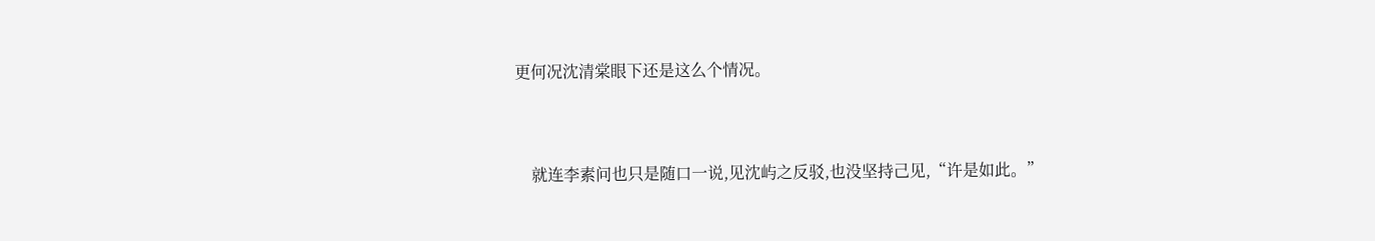更何况沈清棠眼下还是这么个情况。


    就连李素问也只是随口一说,见沈屿之反驳,也没坚持己见,“许是如此。”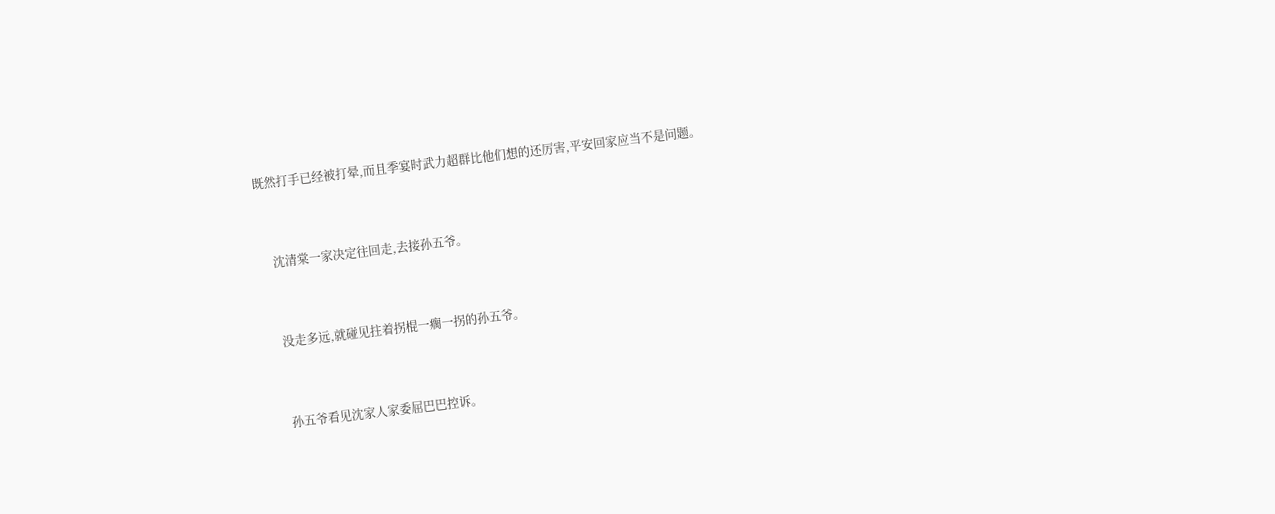既然打手已经被打晕,而且季宴时武力超群比他们想的还厉害,平安回家应当不是问题。


    沈清棠一家决定往回走,去接孙五爷。


    没走多远,就碰见拄着拐棍一瘸一拐的孙五爷。


    孙五爷看见沈家人家委屈巴巴控诉。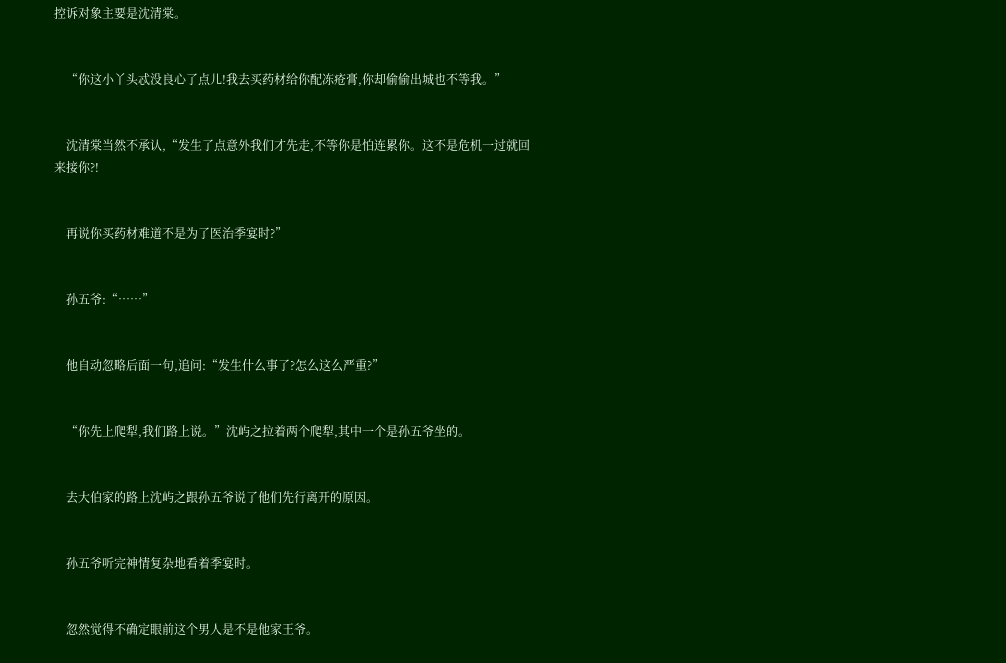控诉对象主要是沈清棠。


    “你这小丫头忒没良心了点儿!我去买药材给你配冻疮膏,你却偷偷出城也不等我。”


    沈清棠当然不承认,“发生了点意外我们才先走,不等你是怕连累你。这不是危机一过就回来接你?!


    再说你买药材难道不是为了医治季宴时?”


    孙五爷:“……”


    他自动忽略后面一句,追问:“发生什么事了?怎么这么严重?”


    “你先上爬犁,我们路上说。”沈屿之拉着两个爬犁,其中一个是孙五爷坐的。


    去大伯家的路上沈屿之跟孙五爷说了他们先行离开的原因。


    孙五爷听完神情复杂地看着季宴时。


    忽然觉得不确定眼前这个男人是不是他家王爷。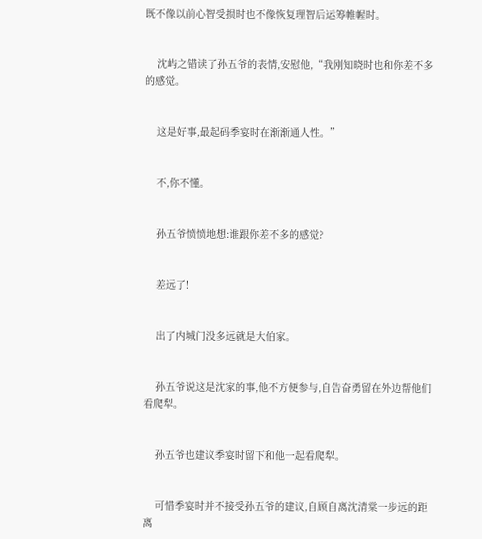既不像以前心智受损时也不像恢复理智后运筹帷幄时。


    沈屿之错读了孙五爷的表情,安慰他,“我刚知晓时也和你差不多的感觉。


    这是好事,最起码季宴时在渐渐通人性。”


    不,你不懂。


    孙五爷愤愤地想:谁跟你差不多的感觉?


    差远了!


    出了内城门没多远就是大伯家。


    孙五爷说这是沈家的事,他不方便参与,自告奋勇留在外边帮他们看爬犁。


    孙五爷也建议季宴时留下和他一起看爬犁。


    可惜季宴时并不接受孙五爷的建议,自顾自离沈清棠一步远的距离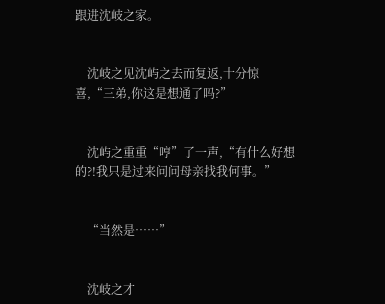跟进沈岐之家。


    沈岐之见沈屿之去而复返,十分惊喜,“三弟,你这是想通了吗?”


    沈屿之重重“哼”了一声,“有什么好想的?!我只是过来问问母亲找我何事。”


    “当然是……”


    沈岐之才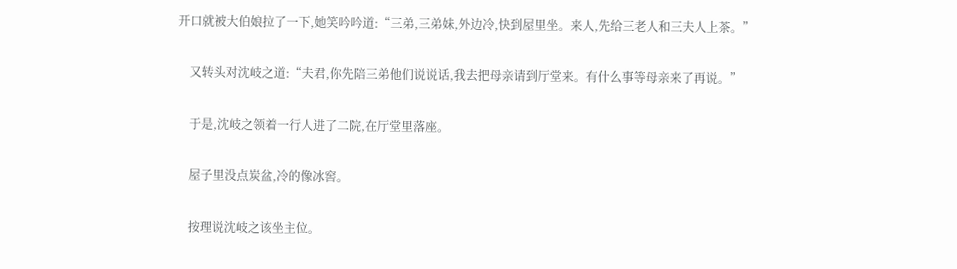开口就被大伯娘拉了一下,她笑吟吟道:“三弟,三弟妹,外边冷,快到屋里坐。来人,先给三老人和三夫人上茶。”


    又转头对沈岐之道:“夫君,你先陪三弟他们说说话,我去把母亲请到厅堂来。有什么事等母亲来了再说。”


    于是,沈岐之领着一行人进了二院,在厅堂里落座。


    屋子里没点炭盆,冷的像冰窖。


    按理说沈岐之该坐主位。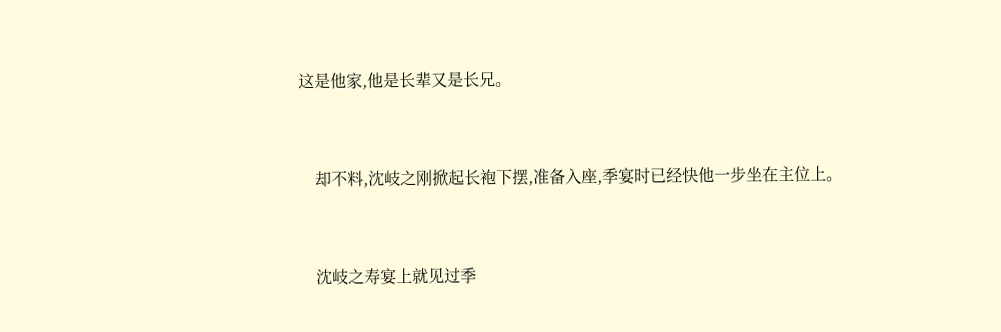这是他家,他是长辈又是长兄。


    却不料,沈岐之刚掀起长袍下摆,准备入座,季宴时已经快他一步坐在主位上。


    沈岐之寿宴上就见过季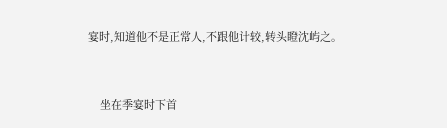宴时,知道他不是正常人,不跟他计较,转头瞪沈屿之。


    坐在季宴时下首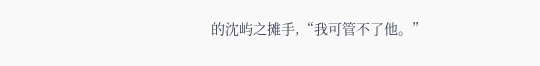的沈屿之摊手,“我可管不了他。”